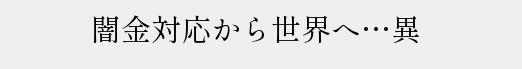闇金対応から世界へ…異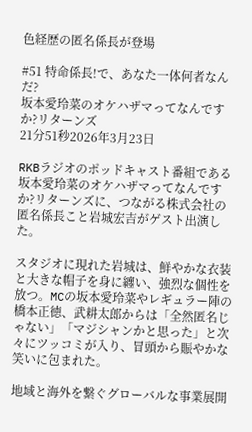色経歴の匿名係長が登場

#51 特命係長!で、あなた一体何者なんだ?
坂本愛玲菜のオケハザマってなんですか?リターンズ
21分51秒2026年3月23日

RKBラジオのポッドキャスト番組である坂本愛玲菜のオケハザマってなんですか?リターンズに、つながる株式会社の匿名係長こと岩城宏吉がゲスト出演した。

スタジオに現れた岩城は、鮮やかな衣装と大きな帽子を身に纏い、強烈な個性を放つ。MCの坂本愛玲菜やレギュラー陣の橋本正徳、武耕太郎からは「全然匿名じゃない」「マジシャンかと思った」と次々にツッコミが入り、冒頭から賑やかな笑いに包まれた。

地域と海外を繋ぐグローバルな事業展開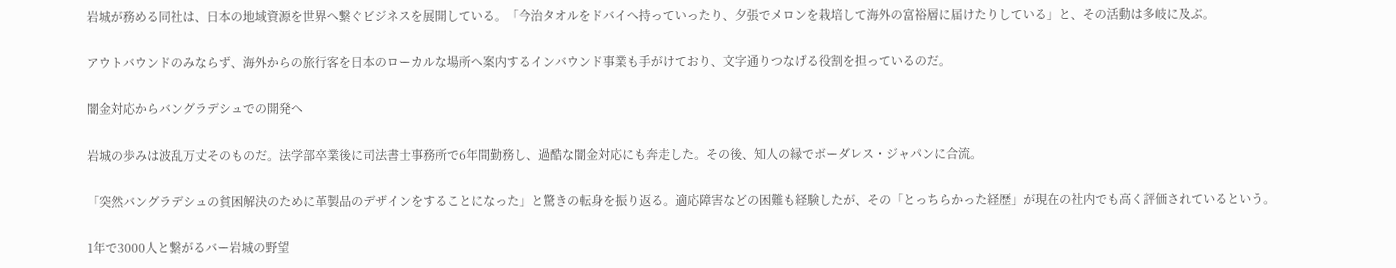岩城が務める同社は、日本の地域資源を世界へ繋ぐビジネスを展開している。「今治タオルをドバイへ持っていったり、夕張でメロンを栽培して海外の富裕層に届けたりしている」と、その活動は多岐に及ぶ。

アウトバウンドのみならず、海外からの旅行客を日本のローカルな場所へ案内するインバウンド事業も手がけており、文字通りつなげる役割を担っているのだ。

闇金対応からバングラデシュでの開発へ

岩城の歩みは波乱万丈そのものだ。法学部卒業後に司法書士事務所で6年間勤務し、過酷な闇金対応にも奔走した。その後、知人の縁でボーダレス・ジャパンに合流。

「突然バングラデシュの貧困解決のために革製品のデザインをすることになった」と驚きの転身を振り返る。適応障害などの困難も経験したが、その「とっちらかった経歴」が現在の社内でも高く評価されているという。

1年で3000人と繋がるバー岩城の野望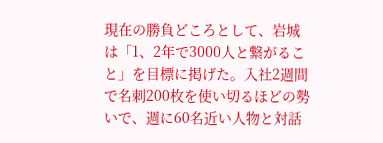現在の勝負どころとして、岩城は「1、2年で3000人と繋がること」を目標に掲げた。入社2週間で名刺200枚を使い切るほどの勢いで、週に60名近い人物と対話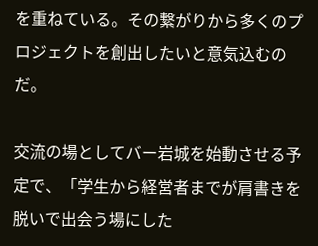を重ねている。その繋がりから多くのプロジェクトを創出したいと意気込むのだ。

交流の場としてバー岩城を始動させる予定で、「学生から経営者までが肩書きを脱いで出会う場にした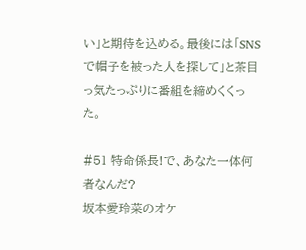い」と期待を込める。最後には「SNSで帽子を被った人を探して」と茶目っ気たっぷりに番組を締めくくった。

#51 特命係長!で、あなた一体何者なんだ?
坂本愛玲菜のオケ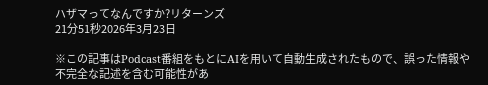ハザマってなんですか?リターンズ
21分51秒2026年3月23日

※この記事はPodcast番組をもとにAIを用いて自動生成されたもので、誤った情報や不完全な記述を含む可能性があ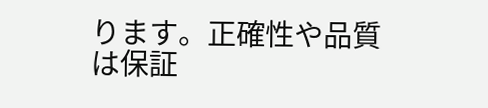ります。正確性や品質は保証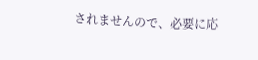されませんので、必要に応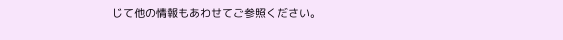じて他の情報もあわせてご参照ください。